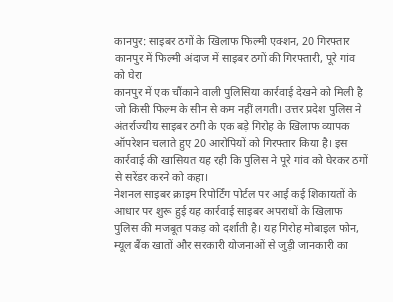कानपुर: साइबर ठगों के खिलाफ फिल्मी एक्शन, 20 गिरफ्तार
कानपुर में फिल्मी अंदाज में साइबर ठगों की गिरफ्तारी, पूरे गांव को घेरा
कानपुर में एक चौंकाने वाली पुलिसिया कार्रवाई देखने को मिली है जो किसी फिल्म के सीन से कम नहीं लगती। उत्तर प्रदेश पुलिस ने अंतर्राज्यीय साइबर ठगी के एक बड़े गिरोह के खिलाफ व्यापक ऑपरेशन चलाते हुए 20 आरोपियों को गिरफ्तार किया है। इस कार्रवाई की खासियत यह रही कि पुलिस ने पूरे गांव को घेरकर ठगों से सरेंडर करने को कहा।
नेशनल साइबर क्राइम रिपोर्टिंग पोर्टल पर आई कई शिकायतों के आधार पर शुरू हुई यह कार्रवाई साइबर अपराधों के खिलाफ पुलिस की मजबूत पकड़ को दर्शाती है। यह गिरोह मोबाइल फोन, म्यूल बैंक खातों और सरकारी योजनाओं से जुड़ी जानकारी का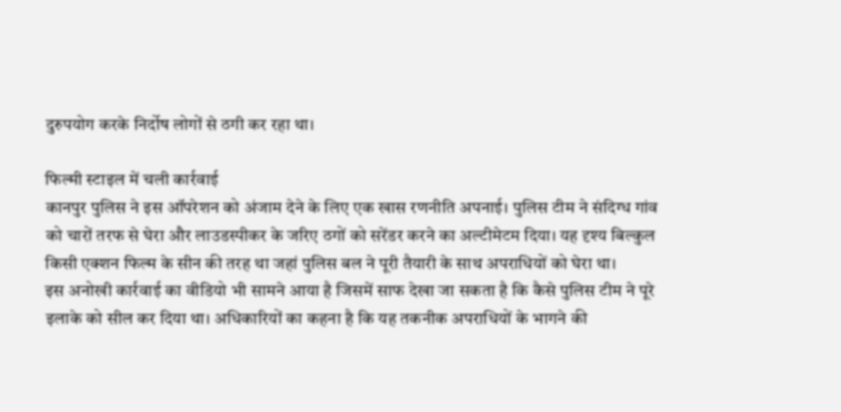दुरुपयोग करके निर्दोष लोगों से ठगी कर रहा था।

फिल्मी स्टाइल में चली कार्रवाई
कानपुर पुलिस ने इस ऑपरेशन को अंजाम देने के लिए एक खास रणनीति अपनाई। पुलिस टीम ने संदिग्ध गांव को चारों तरफ से घेरा और लाउडस्पीकर के जरिए ठगों को सरेंडर करने का अल्टीमेटम दिया। यह दृश्य बिल्कुल किसी एक्शन फिल्म के सीन की तरह था जहां पुलिस बल ने पूरी तैयारी के साथ अपराधियों को घेरा था।
इस अनोखी कार्रवाई का वीडियो भी सामने आया है जिसमें साफ देखा जा सकता है कि कैसे पुलिस टीम ने पूरे इलाके को सील कर दिया था। अधिकारियों का कहना है कि यह तकनीक अपराधियों के भागने की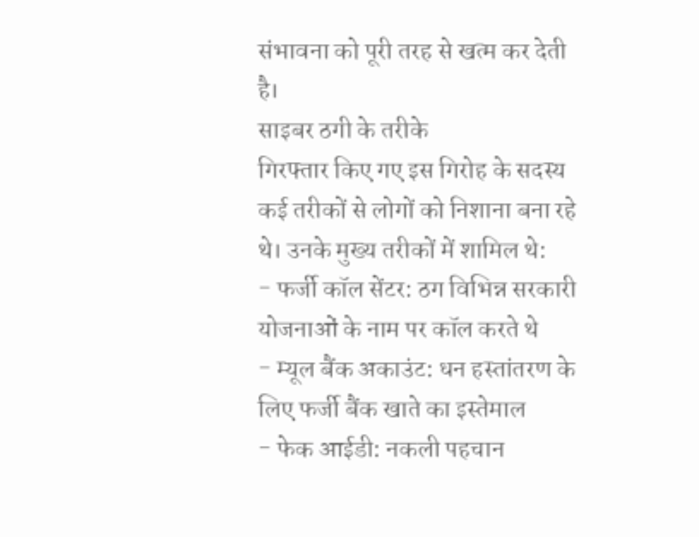संभावना को पूरी तरह से खत्म कर देती है।
साइबर ठगी के तरीके
गिरफ्तार किए गए इस गिरोह के सदस्य कई तरीकों से लोगों को निशाना बना रहे थे। उनके मुख्य तरीकों में शामिल थे:
- फर्जी कॉल सेंटर: ठग विभिन्न सरकारी योजनाओं के नाम पर कॉल करते थे
- म्यूल बैंक अकाउंट: धन हस्तांतरण के लिए फर्जी बैंक खाते का इस्तेमाल
- फेक आईडी: नकली पहचान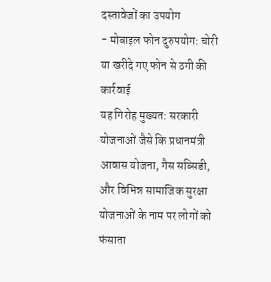दस्तावेजों का उपयोग
- मोबाइल फोन दुरुपयोग: चोरी या खरीदे गए फोन से ठगी की कार्रवाई
यह गिरोह मुख्यत: सरकारी योजनाओं जैसे कि प्रधानमंत्री आवास योजना, गैस सब्सिडी, और विभिन्न सामाजिक सुरक्षा योजनाओं के नाम पर लोगों को फंसाता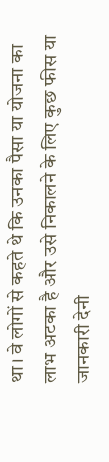था। वे लोगों से कहते थे कि उनका पैसा या योजना का लाभ अटका है और उसे निकालने के लिए कुछ फीस या जानकारी देनी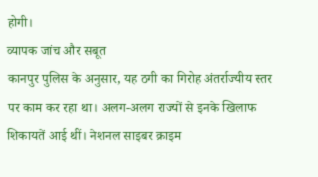होगी।
व्यापक जांच और सबूत
कानपुर पुलिस के अनुसार, यह ठगी का गिरोह अंतर्राज्यीय स्तर पर काम कर रहा था। अलग-अलग राज्यों से इनके खिलाफ शिकायतें आई थीं। नेशनल साइबर क्राइम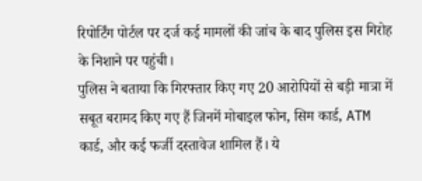रिपोर्टिंग पोर्टल पर दर्ज कई मामलों की जांच के बाद पुलिस इस गिरोह के निशाने पर पहुंची।
पुलिस ने बताया कि गिरफ्तार किए गए 20 आरोपियों से बड़ी मात्रा में सबूत बरामद किए गए हैं जिनमें मोबाइल फोन, सिम कार्ड, ATM कार्ड, और कई फर्जी दस्तावेज शामिल हैं। ये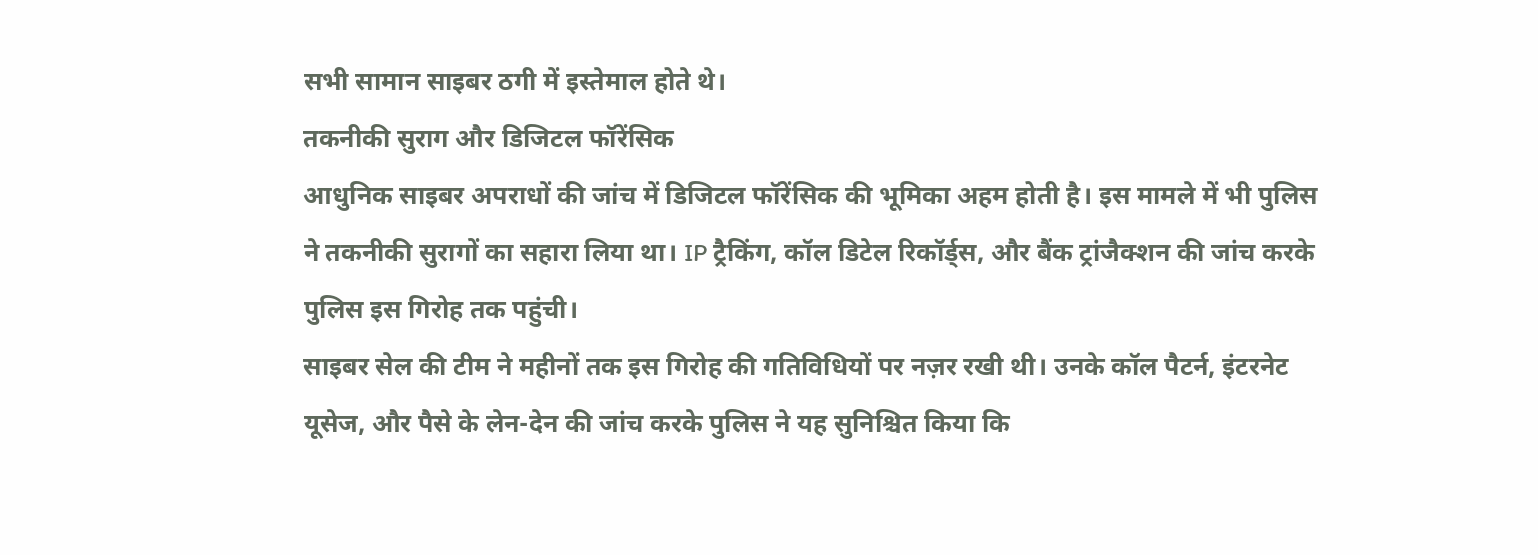सभी सामान साइबर ठगी में इस्तेमाल होते थे।
तकनीकी सुराग और डिजिटल फॉरेंसिक
आधुनिक साइबर अपराधों की जांच में डिजिटल फॉरेंसिक की भूमिका अहम होती है। इस मामले में भी पुलिस ने तकनीकी सुरागों का सहारा लिया था। IP ट्रैकिंग, कॉल डिटेल रिकॉर्ड्स, और बैंक ट्रांजैक्शन की जांच करके पुलिस इस गिरोह तक पहुंची।
साइबर सेल की टीम ने महीनों तक इस गिरोह की गतिविधियों पर नज़र रखी थी। उनके कॉल पैटर्न, इंटरनेट यूसेज, और पैसे के लेन-देन की जांच करके पुलिस ने यह सुनिश्चित किया कि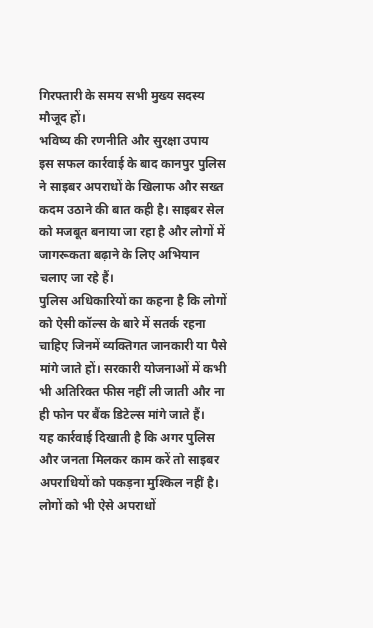गिरफ्तारी के समय सभी मुख्य सदस्य मौजूद हों।
भविष्य की रणनीति और सुरक्षा उपाय
इस सफल कार्रवाई के बाद कानपुर पुलिस ने साइबर अपराधों के खिलाफ और सख्त कदम उठाने की बात कही है। साइबर सेल को मजबूत बनाया जा रहा है और लोगों में जागरूकता बढ़ाने के लिए अभियान चलाए जा रहे हैं।
पुलिस अधिकारियों का कहना है कि लोगों को ऐसी कॉल्स के बारे में सतर्क रहना चाहिए जिनमें व्यक्तिगत जानकारी या पैसे मांगे जाते हों। सरकारी योजनाओं में कभी भी अतिरिक्त फीस नहीं ली जाती और ना ही फोन पर बैंक डिटेल्स मांगे जाते हैं।
यह कार्रवाई दिखाती है कि अगर पुलिस और जनता मिलकर काम करें तो साइबर अपराधियों को पकड़ना मुश्किल नहीं है। लोगों को भी ऐसे अपराधों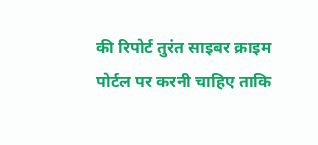की रिपोर्ट तुरंत साइबर क्राइम पोर्टल पर करनी चाहिए ताकि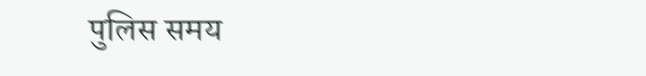पुलिस समय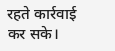रहते कार्रवाई कर सके।